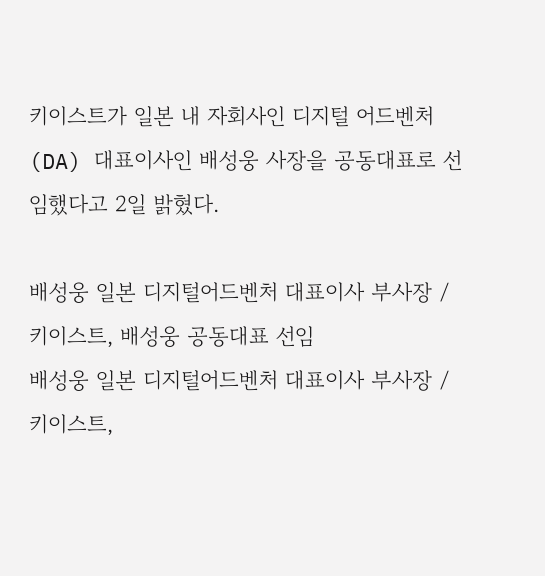키이스트가 일본 내 자회사인 디지털 어드벤처(DA) 대표이사인 배성웅 사장을 공동대표로 선임했다고 2일 밝혔다.

배성웅 일본 디지털어드벤처 대표이사 부사장 / 키이스트, 배성웅 공동대표 선임
배성웅 일본 디지털어드벤처 대표이사 부사장 / 키이스트,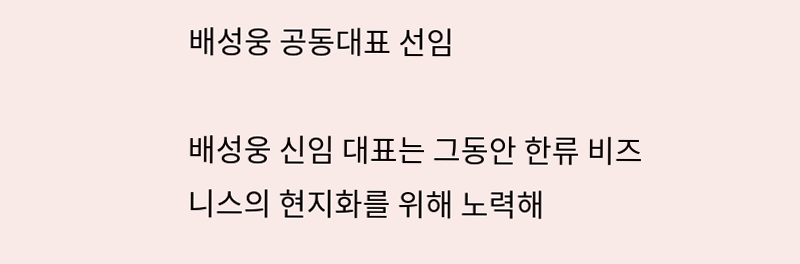배성웅 공동대표 선임

배성웅 신임 대표는 그동안 한류 비즈니스의 현지화를 위해 노력해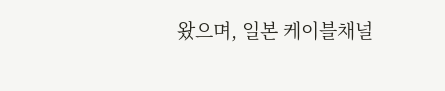왔으며, 일본 케이블채널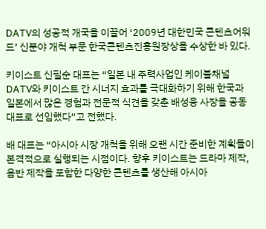DATV의 성공적 개국을 이끌어 ‘2009년 대한민국 콘텐츠어워드’ 신분야 개척 부문 한국콘텐츠진흥원장상을 수상한 바 있다.

키이스트 신필순 대표는 “일본 내 주력사업인 케이블채널 DATV와 키이스트 간 시너지 효과를 극대화하기 위해 한국과 일본에서 많은 경험과 전문적 식견을 갖춘 배성웅 사장을 공동대표로 선임했다”고 전했다.

배 대표는 “아시아 시장 개척을 위해 오랜 시간 준비한 계획들이 본격적으로 실행되는 시점이다. 향후 키이스트는 드라마 제작, 음반 제작을 포함한 다양한 콘텐츠를 생산해 아시아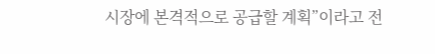시장에 본격적으로 공급할 계획”이라고 전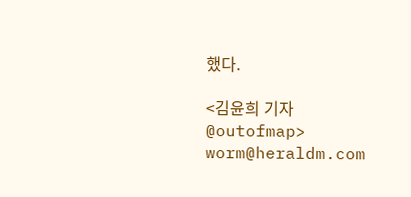했다.

<김윤희 기자 @outofmap> worm@heraldm.com